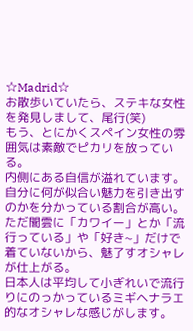☆Madrid☆
お散歩いていたら、ステキな女性を発見しまして、尾行(笑)
もう、とにかくスペイン女性の雰囲気は素敵でピカリを放っている。
内側にある自信が溢れています。
自分に何が似合い魅力を引き出すのかを分かっている割合が高い。
ただ闇雲に「カワイー」とか「流行っている」や「好き~」だけで着ていないから、魅了すオシャレが仕上がる。
日本人は平均して小ぎれいで流行りにのっかっているミギヘナラエ的なオシャレな感じがします。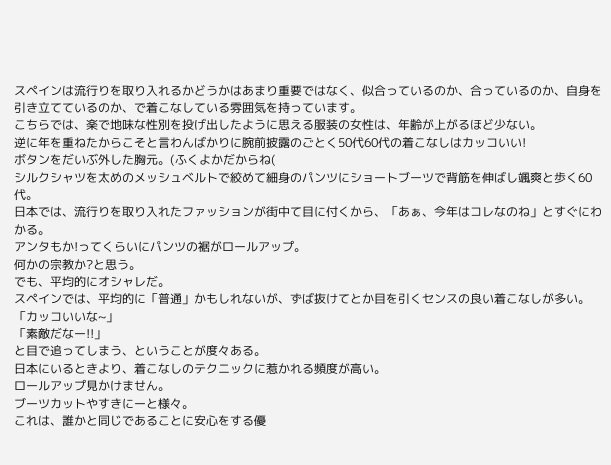スペインは流行りを取り入れるかどうかはあまり重要ではなく、似合っているのか、合っているのか、自身を引き立てているのか、で着こなしている雰囲気を持っています。
こちらでは、楽で地味な性別を投げ出したように思える服装の女性は、年齢が上がるほど少ない。
逆に年を重ねたからこそと言わんばかりに腕前披露のごとく50代60代の着こなしはカッコいい!
ボタンをだいぶ外した胸元。(ふくよかだからね(
シルクシャツを太めのメッシュベルトで絞めて細身のパンツにショートブーツで背筋を伸ばし颯爽と歩く60代。
日本では、流行りを取り入れたファッションが街中て目に付くから、「あぁ、今年はコレなのね」とすぐにわかる。
アンタもか!ってくらいにパンツの裾がロールアップ。
何かの宗教か?と思う。
でも、平均的にオシャレだ。
スペインでは、平均的に「普通」かもしれないが、ずば抜けてとか目を引くセンスの良い着こなしが多い。
「カッコいいな~」
「素敵だなー!!」
と目で追ってしまう、ということが度々ある。
日本にいるときより、着こなしのテクニックに惹かれる頻度が高い。
ロールアップ見かけません。
ブーツカットやすきにーと様々。
これは、誰かと同じであることに安心をする優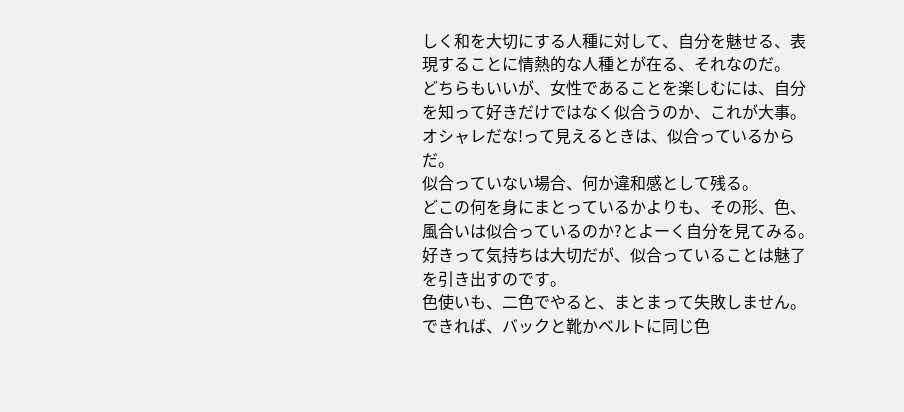しく和を大切にする人種に対して、自分を魅せる、表現することに情熱的な人種とが在る、それなのだ。
どちらもいいが、女性であることを楽しむには、自分を知って好きだけではなく似合うのか、これが大事。
オシャレだな!って見えるときは、似合っているからだ。
似合っていない場合、何か違和感として残る。
どこの何を身にまとっているかよりも、その形、色、風合いは似合っているのか?とよーく自分を見てみる。
好きって気持ちは大切だが、似合っていることは魅了を引き出すのです。
色使いも、二色でやると、まとまって失敗しません。
できれば、バックと靴かベルトに同じ色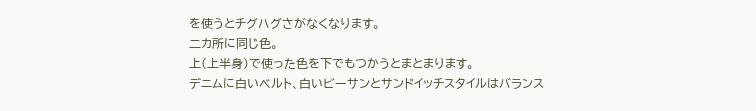を使うとチグハグさがなくなります。
二カ所に同じ色。
上(上半身)で使った色を下でもつかうとまとまります。
デニムに白いベルト、白いビーサンとサンドイッチスタイルはバランス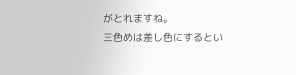がとれますね。
三色めは差し色にするとい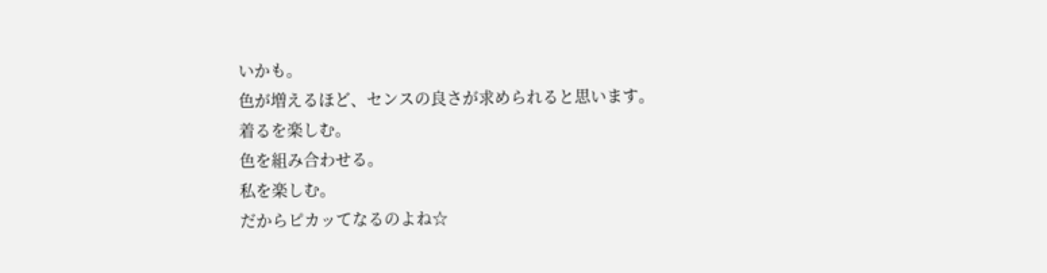いかも。
色が増えるほど、センスの良さが求められると思います。
着るを楽しむ。
色を組み合わせる。
私を楽しむ。
だからピカッてなるのよね☆